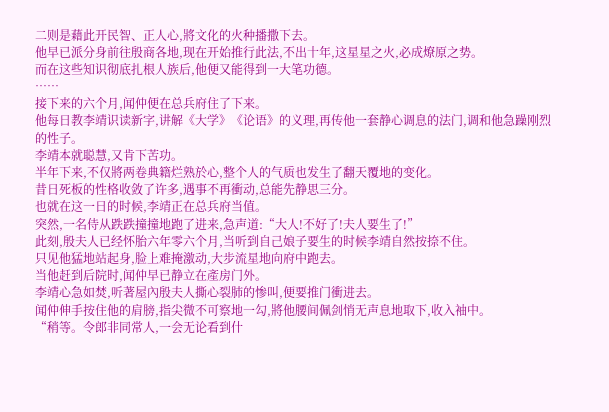二则是藉此开民智、正人心,將文化的火种播撒下去。
他早已派分身前往殷商各地,现在开始推行此法,不出十年,这星星之火,必成燎原之势。
而在这些知识彻底扎根人族后,他便又能得到一大笔功德。
……
接下来的六个月,闻仲便在总兵府住了下来。
他每日教李靖识读新字,讲解《大学》《论语》的义理,再传他一套静心调息的法门,调和他急躁刚烈的性子。
李靖本就聪慧,又肯下苦功。
半年下来,不仅將两卷典籍烂熟於心,整个人的气质也发生了翻天覆地的变化。
昔日死板的性格收敛了许多,遇事不再衝动,总能先静思三分。
也就在这一日的时候,李靖正在总兵府当值。
突然,一名侍从跌跌撞撞地跑了进来,急声道:“大人!不好了!夫人要生了!”
此刻,殷夫人已经怀胎六年零六个月,当听到自己娘子要生的时候李靖自然按捺不住。
只见他猛地站起身,脸上难掩激动,大步流星地向府中跑去。
当他赶到后院时,闻仲早已静立在產房门外。
李靖心急如焚,听著屋內殷夫人撕心裂肺的惨叫,便要推门衝进去。
闻仲伸手按住他的肩膀,指尖微不可察地一勾,將他腰间佩剑悄无声息地取下,收入袖中。
“稍等。令郎非同常人,一会无论看到什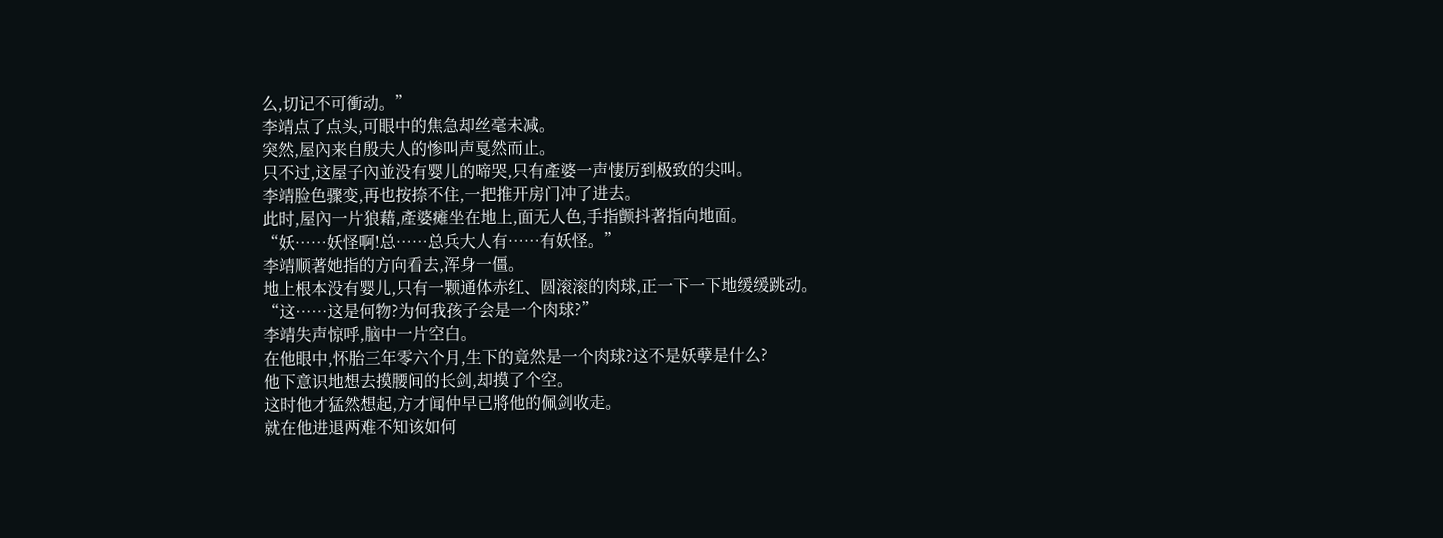么,切记不可衝动。”
李靖点了点头,可眼中的焦急却丝毫未减。
突然,屋內来自殷夫人的惨叫声戛然而止。
只不过,这屋子內並没有婴儿的啼哭,只有產婆一声悽厉到极致的尖叫。
李靖脸色骤变,再也按捺不住,一把推开房门冲了进去。
此时,屋內一片狼藉,產婆瘫坐在地上,面无人色,手指颤抖著指向地面。
“妖……妖怪啊!总……总兵大人有……有妖怪。”
李靖顺著她指的方向看去,浑身一僵。
地上根本没有婴儿,只有一颗通体赤红、圆滚滚的肉球,正一下一下地缓缓跳动。
“这……这是何物?为何我孩子会是一个肉球?”
李靖失声惊呼,脑中一片空白。
在他眼中,怀胎三年零六个月,生下的竟然是一个肉球?这不是妖孽是什么?
他下意识地想去摸腰间的长剑,却摸了个空。
这时他才猛然想起,方才闻仲早已將他的佩剑收走。
就在他进退两难不知该如何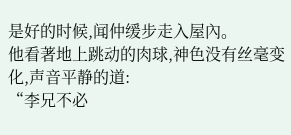是好的时候,闻仲缓步走入屋內。
他看著地上跳动的肉球,神色没有丝毫变化,声音平静的道:
“李兄不必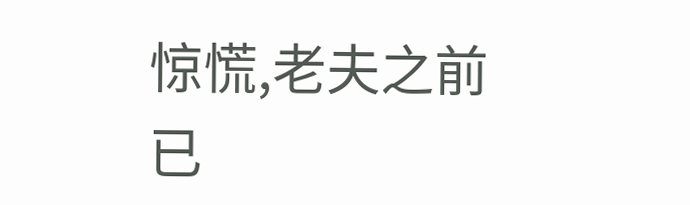惊慌,老夫之前已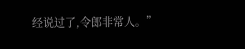经说过了,令郎非常人。”